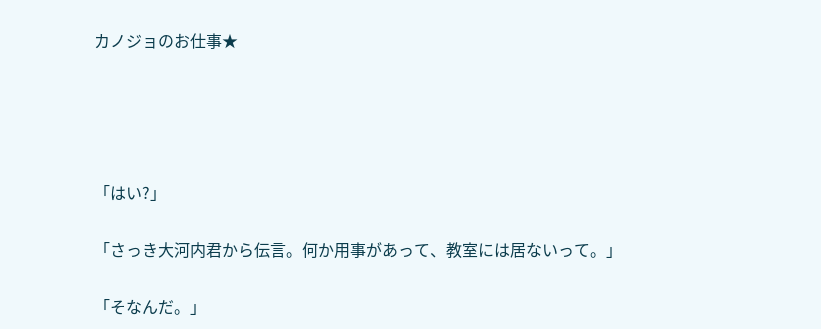カノジョのお仕事★







「はい?」


「さっき大河内君から伝言。何か用事があって、教室には居ないって。」


「そなんだ。」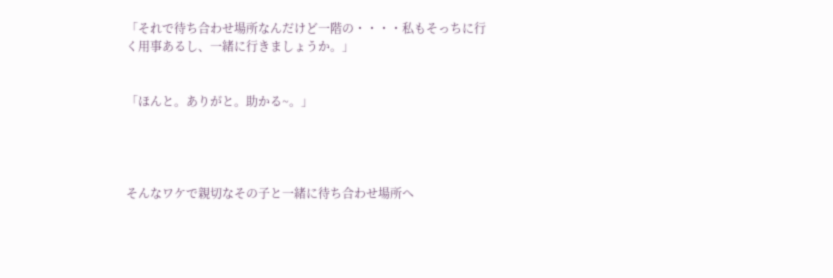「それで待ち合わせ場所なんだけど一階の・・・・私もそっちに行く用事あるし、一緒に行きましょうか。」


「ほんと。ありがと。助かる~。」




そんなワケで親切なその子と一緒に待ち合わせ場所へ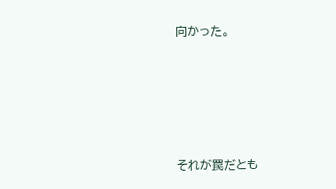向かった。





それが罠だとも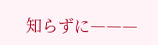知らずに―――